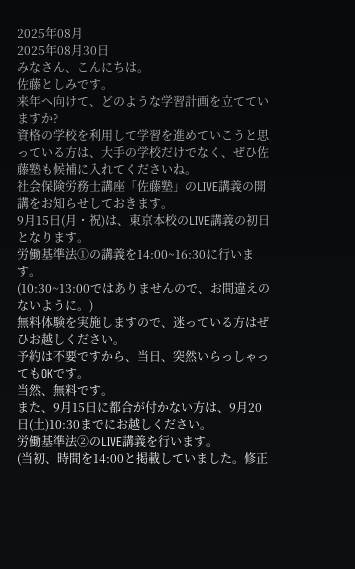2025年08月
2025年08月30日
みなさん、こんにちは。
佐藤としみです。
来年へ向けて、どのような学習計画を立てていますか?
資格の学校を利用して学習を進めていこうと思っている方は、大手の学校だけでなく、ぜひ佐藤塾も候補に入れてくださいね。
社会保険労務士講座「佐藤塾」のLIVE講義の開講をお知らせしておきます。
9月15日(月・祝)は、東京本校のLIVE講義の初日となります。
労働基準法①の講義を14:00~16:30に行います。
(10:30~13:00ではありませんので、お間違えのないように。)
無料体験を実施しますので、迷っている方はぜひお越しください。
予約は不要ですから、当日、突然いらっしゃってもOKです。
当然、無料です。
また、9月15日に都合が付かない方は、9月20日(土)10:30までにお越しください。
労働基準法②のLIVE講義を行います。
(当初、時間を14:00と掲載していました。修正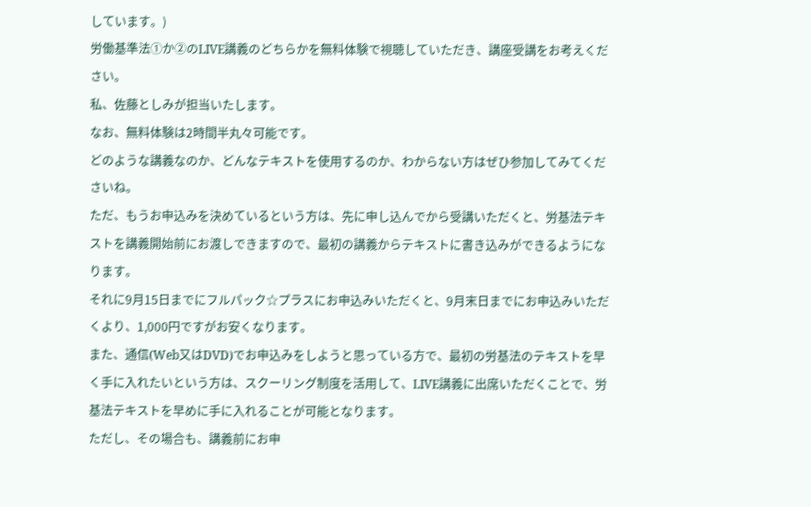しています。)
労働基準法①か②のLIVE講義のどちらかを無料体験で視聴していただき、講座受講をお考えください。
私、佐藤としみが担当いたします。
なお、無料体験は2時間半丸々可能です。
どのような講義なのか、どんなテキストを使用するのか、わからない方はぜひ参加してみてくださいね。
ただ、もうお申込みを決めているという方は、先に申し込んでから受講いただくと、労基法テキストを講義開始前にお渡しできますので、最初の講義からテキストに書き込みができるようになります。
それに9月15日までにフルパック☆プラスにお申込みいただくと、9月末日までにお申込みいただくより、1,000円ですがお安くなります。
また、通信(Web又はDVD)でお申込みをしようと思っている方で、最初の労基法のテキストを早く手に入れたいという方は、スクーリング制度を活用して、LIVE講義に出席いただくことで、労基法テキストを早めに手に入れることが可能となります。
ただし、その場合も、講義前にお申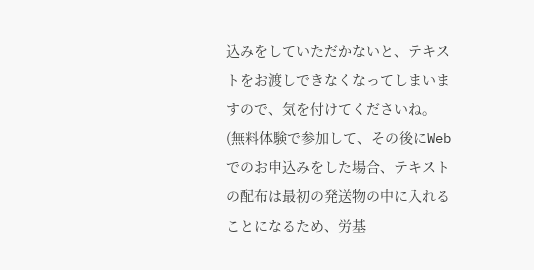込みをしていただかないと、テキストをお渡しできなくなってしまいますので、気を付けてくださいね。
(無料体験で参加して、その後にWebでのお申込みをした場合、テキストの配布は最初の発送物の中に入れることになるため、労基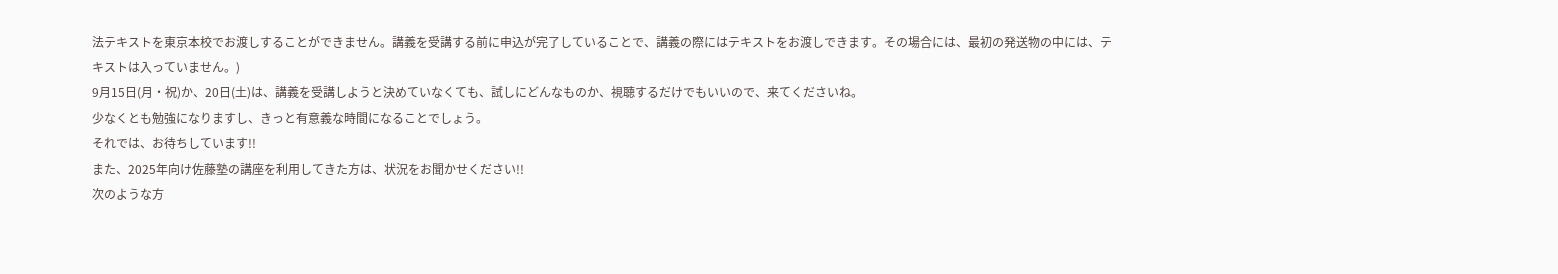法テキストを東京本校でお渡しすることができません。講義を受講する前に申込が完了していることで、講義の際にはテキストをお渡しできます。その場合には、最初の発送物の中には、テキストは入っていません。)
9月15日(月・祝)か、20日(土)は、講義を受講しようと決めていなくても、試しにどんなものか、視聴するだけでもいいので、来てくださいね。
少なくとも勉強になりますし、きっと有意義な時間になることでしょう。
それでは、お待ちしています!!
また、2025年向け佐藤塾の講座を利用してきた方は、状況をお聞かせください!!
次のような方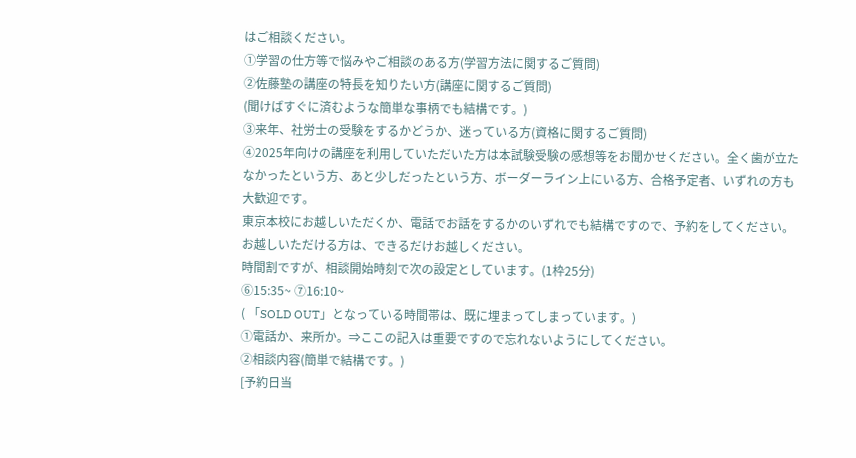はご相談ください。
①学習の仕方等で悩みやご相談のある方(学習方法に関するご質問)
②佐藤塾の講座の特長を知りたい方(講座に関するご質問)
(聞けばすぐに済むような簡単な事柄でも結構です。)
③来年、社労士の受験をするかどうか、迷っている方(資格に関するご質問)
④2025年向けの講座を利用していただいた方は本試験受験の感想等をお聞かせください。全く歯が立たなかったという方、あと少しだったという方、ボーダーライン上にいる方、合格予定者、いずれの方も大歓迎です。
東京本校にお越しいただくか、電話でお話をするかのいずれでも結構ですので、予約をしてください。
お越しいただける方は、できるだけお越しください。
時間割ですが、相談開始時刻で次の設定としています。(1枠25分)
⑥15:35~ ⑦16:10~
( 「SOLD OUT」となっている時間帯は、既に埋まってしまっています。)
①電話か、来所か。⇒ここの記入は重要ですので忘れないようにしてください。
②相談内容(簡単で結構です。)
[予約日当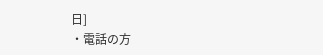日]
・電話の方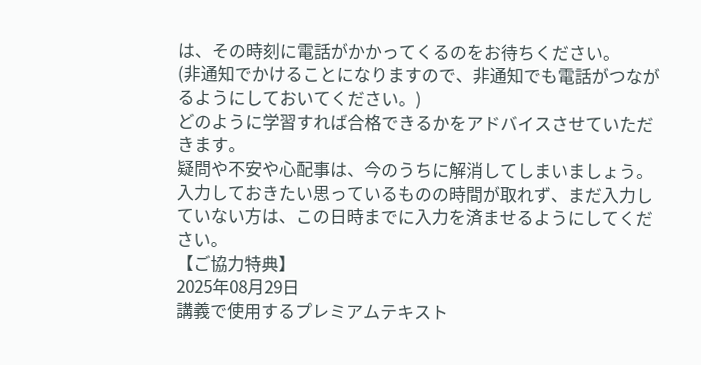は、その時刻に電話がかかってくるのをお待ちください。
(非通知でかけることになりますので、非通知でも電話がつながるようにしておいてください。)
どのように学習すれば合格できるかをアドバイスさせていただきます。
疑問や不安や心配事は、今のうちに解消してしまいましょう。
入力しておきたい思っているものの時間が取れず、まだ入力していない方は、この日時までに入力を済ませるようにしてください。
【ご協力特典】
2025年08月29日
講義で使用するプレミアムテキスト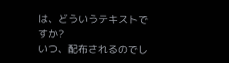は、どういうテキストですか?
いつ、配布されるのでし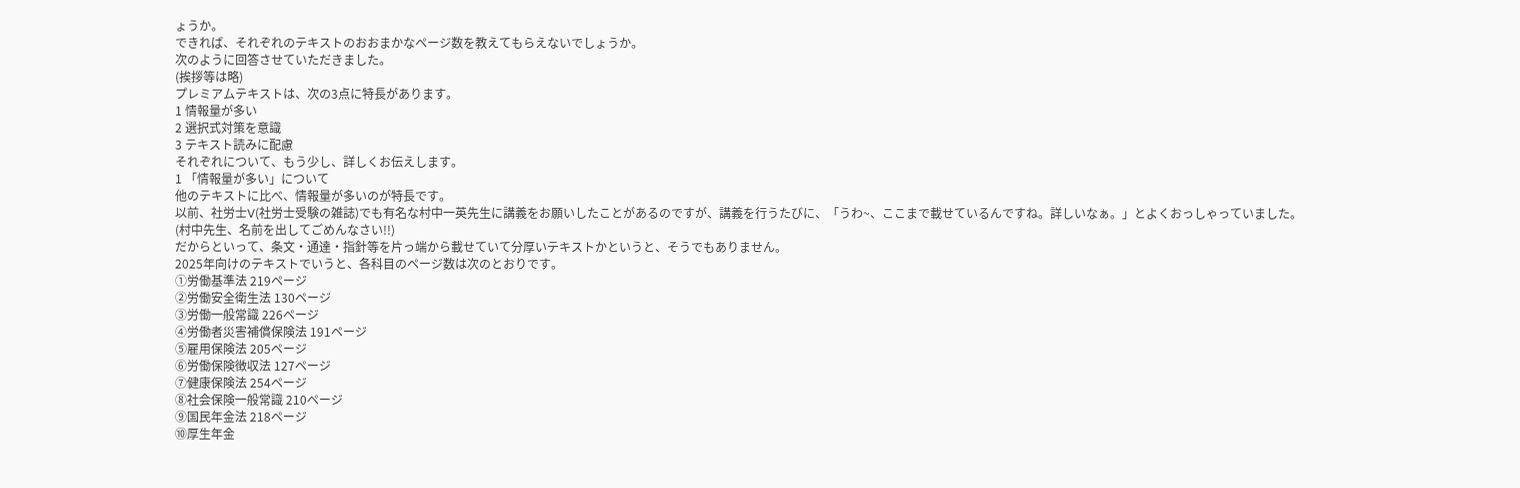ょうか。
できれば、それぞれのテキストのおおまかなページ数を教えてもらえないでしょうか。
次のように回答させていただきました。
(挨拶等は略)
プレミアムテキストは、次の3点に特長があります。
1 情報量が多い
2 選択式対策を意識
3 テキスト読みに配慮
それぞれについて、もう少し、詳しくお伝えします。
1 「情報量が多い」について
他のテキストに比べ、情報量が多いのが特長です。
以前、社労士V(社労士受験の雑誌)でも有名な村中一英先生に講義をお願いしたことがあるのですが、講義を行うたびに、「うわ~、ここまで載せているんですね。詳しいなぁ。」とよくおっしゃっていました。
(村中先生、名前を出してごめんなさい!!)
だからといって、条文・通達・指針等を片っ端から載せていて分厚いテキストかというと、そうでもありません。
2025年向けのテキストでいうと、各科目のページ数は次のとおりです。
①労働基準法 219ページ
②労働安全衛生法 130ページ
③労働一般常識 226ページ
④労働者災害補償保険法 191ページ
⑤雇用保険法 205ページ
⑥労働保険徴収法 127ページ
⑦健康保険法 254ページ
⑧社会保険一般常識 210ページ
⑨国民年金法 218ページ
⑩厚生年金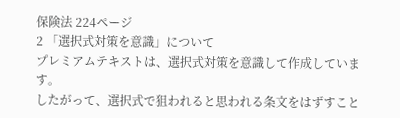保険法 224ページ
2 「選択式対策を意識」について
プレミアムテキストは、選択式対策を意識して作成しています。
したがって、選択式で狙われると思われる条文をはずすこと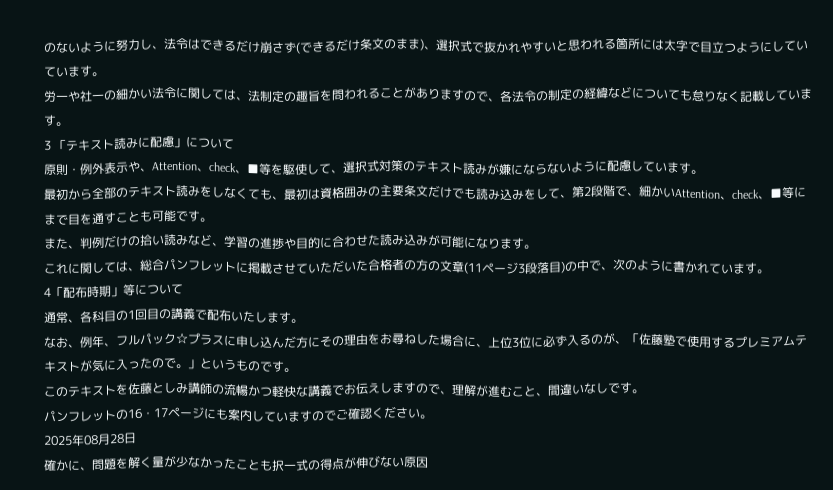のないように努力し、法令はできるだけ崩さず(できるだけ条文のまま)、選択式で抜かれやすいと思われる箇所には太字で目立つようにしていています。
労一や社一の細かい法令に関しては、法制定の趣旨を問われることがありますので、各法令の制定の経緯などについても怠りなく記載しています。
3 「テキスト読みに配慮」について
原則・例外表示や、Attention、check、■等を駆使して、選択式対策のテキスト読みが嫌にならないように配慮しています。
最初から全部のテキスト読みをしなくても、最初は資格囲みの主要条文だけでも読み込みをして、第2段階で、細かいAttention、check、■等にまで目を通すことも可能です。
また、判例だけの拾い読みなど、学習の進捗や目的に合わせた読み込みが可能になります。
これに関しては、総合パンフレットに掲載させていただいた合格者の方の文章(11ページ3段落目)の中で、次のように書かれています。
4「配布時期」等について
通常、各科目の1回目の講義で配布いたします。
なお、例年、フルパック☆プラスに申し込んだ方にその理由をお尋ねした場合に、上位3位に必ず入るのが、「佐藤塾で使用するプレミアムテキストが気に入ったので。」というものです。
このテキストを佐藤としみ講師の流暢かつ軽快な講義でお伝えしますので、理解が進むこと、間違いなしです。
パンフレットの16・17ページにも案内していますのでご確認ください。
2025年08月28日
確かに、問題を解く量が少なかったことも択一式の得点が伸びない原因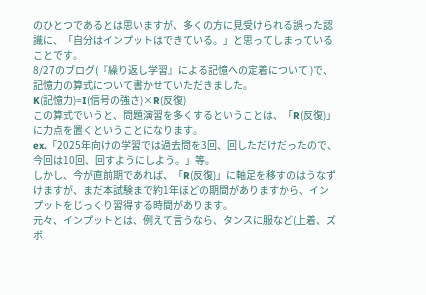のひとつであるとは思いますが、多くの方に見受けられる誤った認識に、「自分はインプットはできている。」と思ってしまっていることです。
8/27のブログ(『繰り返し学習』による記憶への定着について )で、記憶力の算式について書かせていただきました。
K(記憶力)=I(信号の強さ)×R(反復)
この算式でいうと、問題演習を多くするということは、「R(反復)」に力点を置くということになります。
ex.「2025年向けの学習では過去問を3回、回しただけだったので、今回は10回、回すようにしよう。」等。
しかし、今が直前期であれば、「R(反復)」に軸足を移すのはうなずけますが、まだ本試験まで約1年ほどの期間がありますから、インプットをじっくり習得する時間があります。
元々、インプットとは、例えて言うなら、タンスに服など(上着、ズボ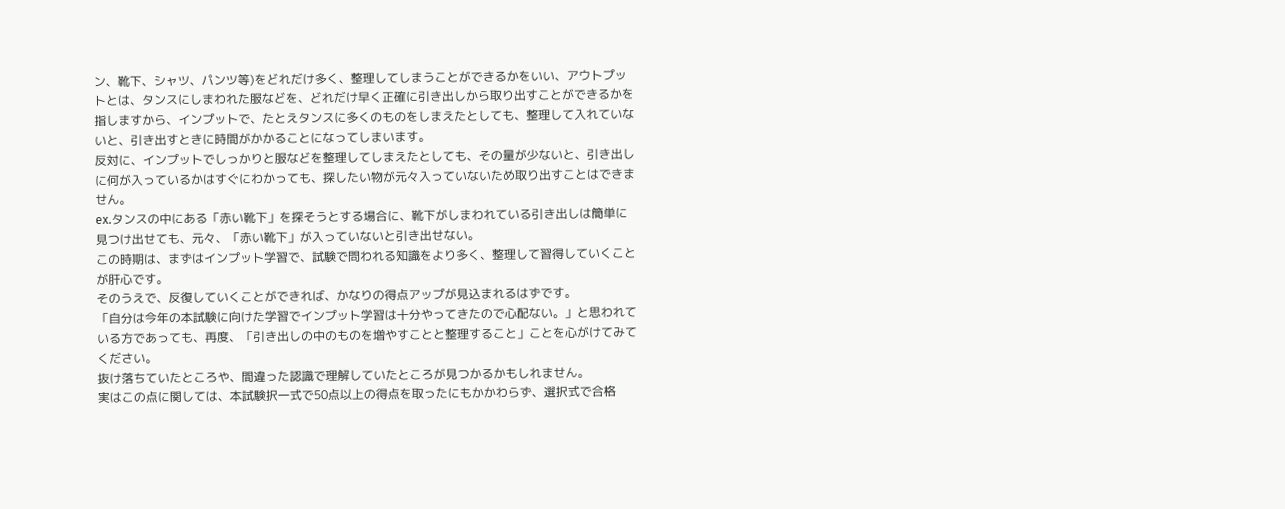ン、靴下、シャツ、パンツ等)をどれだけ多く、整理してしまうことができるかをいい、アウトプットとは、タンスにしまわれた服などを、どれだけ早く正確に引き出しから取り出すことができるかを指しますから、インプットで、たとえタンスに多くのものをしまえたとしても、整理して入れていないと、引き出すときに時間がかかることになってしまいます。
反対に、インプットでしっかりと服などを整理してしまえたとしても、その量が少ないと、引き出しに何が入っているかはすぐにわかっても、探したい物が元々入っていないため取り出すことはできません。
ex.タンスの中にある「赤い靴下」を探そうとする場合に、靴下がしまわれている引き出しは簡単に見つけ出せても、元々、「赤い靴下」が入っていないと引き出せない。
この時期は、まずはインプット学習で、試験で問われる知識をより多く、整理して習得していくことが肝心です。
そのうえで、反復していくことができれば、かなりの得点アップが見込まれるはずです。
「自分は今年の本試験に向けた学習でインプット学習は十分やってきたので心配ない。」と思われている方であっても、再度、「引き出しの中のものを増やすことと整理すること」ことを心がけてみてください。
抜け落ちていたところや、間違った認識で理解していたところが見つかるかもしれません。
実はこの点に関しては、本試験択一式で50点以上の得点を取ったにもかかわらず、選択式で合格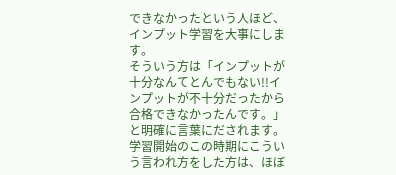できなかったという人ほど、インプット学習を大事にします。
そういう方は「インプットが十分なんてとんでもない!!インプットが不十分だったから合格できなかったんです。」と明確に言葉にだされます。
学習開始のこの時期にこういう言われ方をした方は、ほぼ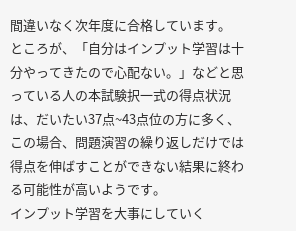間違いなく次年度に合格しています。
ところが、「自分はインプット学習は十分やってきたので心配ない。」などと思っている人の本試験択一式の得点状況は、だいたい37点~43点位の方に多く、この場合、問題演習の繰り返しだけでは得点を伸ばすことができない結果に終わる可能性が高いようです。
インプット学習を大事にしていく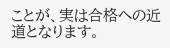ことが、実は合格への近道となります。